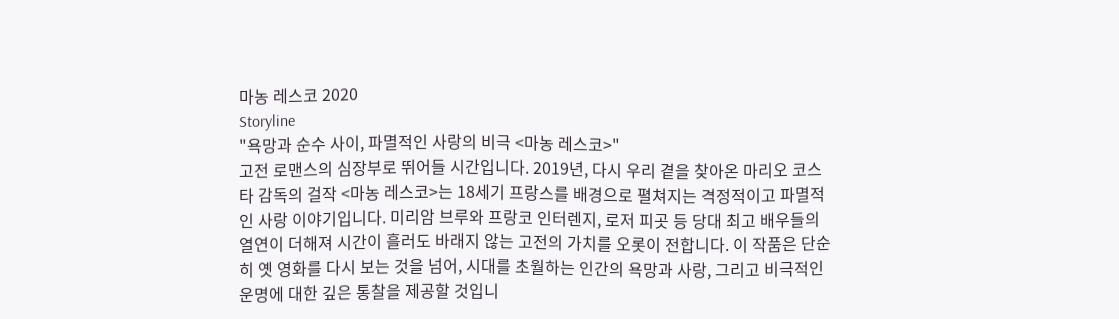마농 레스코 2020
Storyline
"욕망과 순수 사이, 파멸적인 사랑의 비극 <마농 레스코>"
고전 로맨스의 심장부로 뛰어들 시간입니다. 2019년, 다시 우리 곁을 찾아온 마리오 코스타 감독의 걸작 <마농 레스코>는 18세기 프랑스를 배경으로 펼쳐지는 격정적이고 파멸적인 사랑 이야기입니다. 미리암 브루와 프랑코 인터렌지, 로저 피곳 등 당대 최고 배우들의 열연이 더해져 시간이 흘러도 바래지 않는 고전의 가치를 오롯이 전합니다. 이 작품은 단순히 옛 영화를 다시 보는 것을 넘어, 시대를 초월하는 인간의 욕망과 사랑, 그리고 비극적인 운명에 대한 깊은 통찰을 제공할 것입니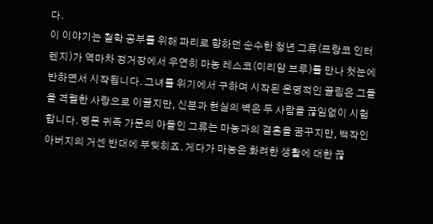다.
이 이야기는 철학 공부를 위해 파리로 향하던 순수한 청년 그류(프랑코 인터렌지)가 역마차 정거장에서 우연히 마농 레스코(미리암 브루)를 만나 첫눈에 반하면서 시작됩니다. 그녀를 위기에서 구하며 시작된 운명적인 끌림은 그들을 격렬한 사랑으로 이끌지만, 신분과 현실의 벽은 두 사람을 끊임없이 시험합니다. 명문 귀족 가문의 아들인 그류는 마농과의 결혼을 꿈꾸지만, 백작인 아버지의 거센 반대에 부딪히죠. 게다가 마농은 화려한 생활에 대한 끊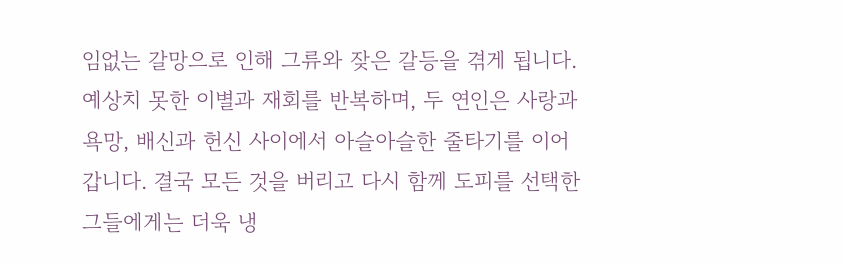임없는 갈망으로 인해 그류와 잦은 갈등을 겪게 됩니다. 예상치 못한 이별과 재회를 반복하며, 두 연인은 사랑과 욕망, 배신과 헌신 사이에서 아슬아슬한 줄타기를 이어갑니다. 결국 모든 것을 버리고 다시 함께 도피를 선택한 그들에게는 더욱 냉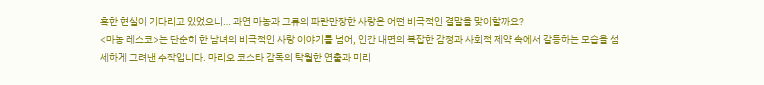혹한 현실이 기다리고 있었으니… 과연 마농과 그류의 파란만장한 사랑은 어떤 비극적인 결말을 맞이할까요?
<마농 레스코>는 단순히 한 남녀의 비극적인 사랑 이야기를 넘어, 인간 내면의 복잡한 감정과 사회적 제약 속에서 갈등하는 모습을 섬세하게 그려낸 수작입니다. 마리오 코스타 감독의 탁월한 연출과 미리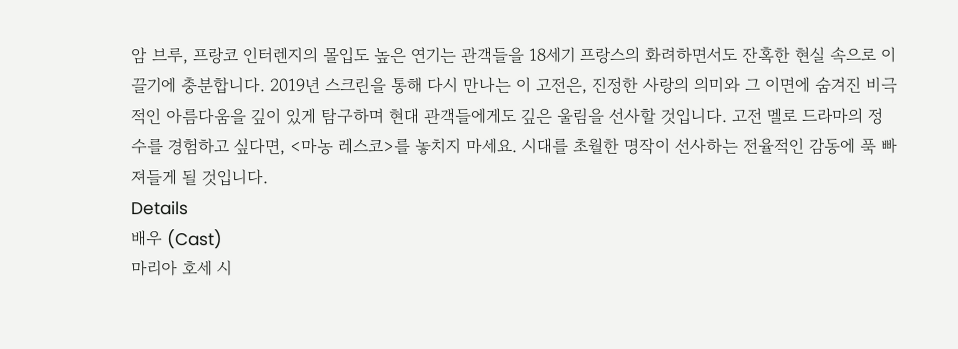암 브루, 프랑코 인터렌지의 몰입도 높은 연기는 관객들을 18세기 프랑스의 화려하면서도 잔혹한 현실 속으로 이끌기에 충분합니다. 2019년 스크린을 통해 다시 만나는 이 고전은, 진정한 사랑의 의미와 그 이면에 숨겨진 비극적인 아름다움을 깊이 있게 탐구하며 현대 관객들에게도 깊은 울림을 선사할 것입니다. 고전 멜로 드라마의 정수를 경험하고 싶다면, <마농 레스코>를 놓치지 마세요. 시대를 초월한 명작이 선사하는 전율적인 감동에 푹 빠져들게 될 것입니다.
Details
배우 (Cast)
마리아 호세 시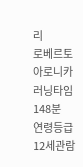리
로베르토 아로니카
러닝타임
148분
연령등급
12세관람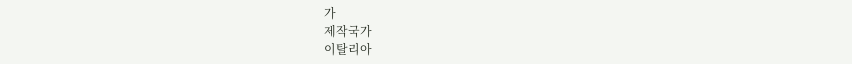가
제작국가
이탈리아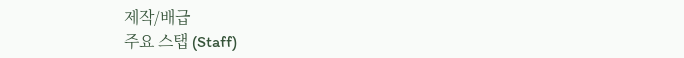제작/배급
주요 스탭 (Staff)